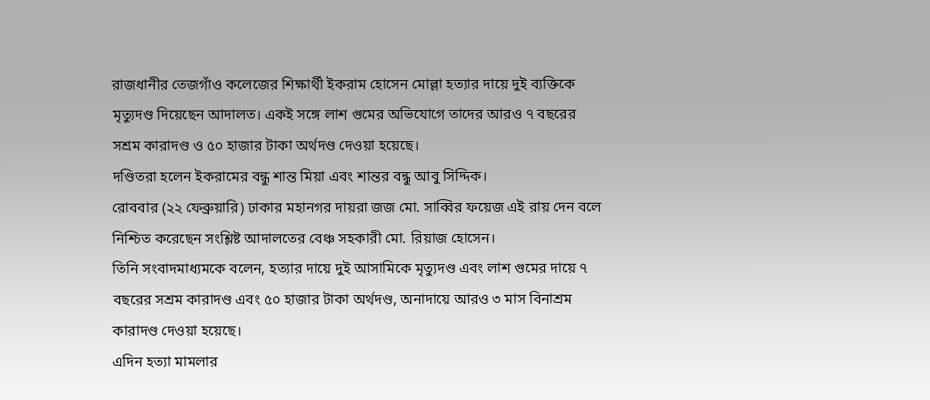রাজধানীর তেজগাঁও কলেজের শিক্ষার্থী ইকরাম হোসেন মোল্লা হত্যার দায়ে দুই ব্যক্তিকে মৃত্যুদণ্ড দিয়েছেন আদালত। একই সঙ্গে লাশ গুমের অভিযোগে তাদের আরও ৭ বছরের সশ্রম কারাদণ্ড ও ৫০ হাজার টাকা অর্থদণ্ড দেওয়া হয়েছে।
দণ্ডিতরা হলেন ইকরামের বন্ধু শান্ত মিয়া এবং শান্তর বন্ধু আবু সিদ্দিক।
রোববার (২২ ফেব্রুয়ারি) ঢাকার মহানগর দায়রা জজ মো. সাব্বির ফয়েজ এই রায় দেন বলে নিশ্চিত করেছেন সংশ্লিষ্ট আদালতের বেঞ্চ সহকারী মো. রিয়াজ হোসেন।
তিনি সংবাদমাধ্যমকে বলেন, হত্যার দায়ে দুই আসামিকে মৃত্যুদণ্ড এবং লাশ গুমের দায়ে ৭ বছরের সশ্রম কারাদণ্ড এবং ৫০ হাজার টাকা অর্থদণ্ড, অনাদায়ে আরও ৩ মাস বিনাশ্রম কারাদণ্ড দেওয়া হয়েছে।
এদিন হত্যা মামলার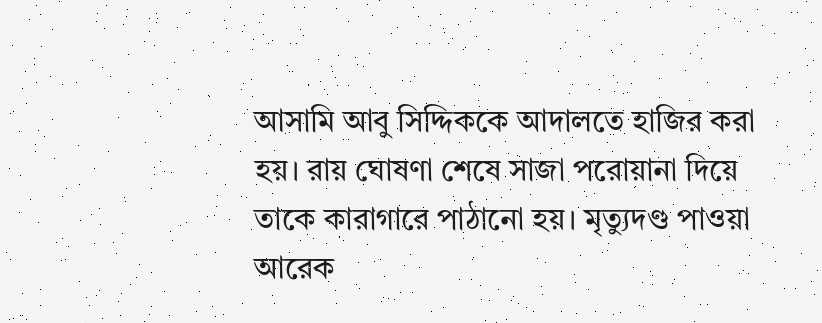আসামি আবু সিদ্দিককে আদালতে হাজির করা হয়। রায় ঘোষণা শেষে সাজা পরোয়ানা দিয়ে তাকে কারাগারে পাঠানো হয়। মৃত্যুদণ্ড পাওয়া আরেক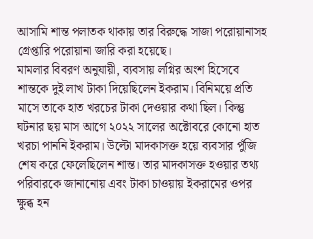আসামি শান্ত পলাতক থাকায় তার বিরুদ্ধে সাজা পরোয়ানাসহ গ্রেপ্তারি পরোয়ানা জারি করা হয়েছে।
মামলার বিবরণ অনুযায়ী, ব্যবসায় লগ্নির অংশ হিসেবে শান্তকে দুই লাখ টাকা দিয়েছিলেন ইকরাম। বিনিময়ে প্রতি মাসে তাকে হাত খরচের টাকা দেওয়ার কথা ছিল। কিন্তু ঘটনার ছয় মাস আগে ২০২২ সালের অক্টোবরে কোনো হাত খরচা পাননি ইকরাম। উল্টো মাদকাসক্ত হয়ে ব্যবসার পুঁজি শেষ করে ফেলেছিলেন শান্ত। তার মাদকাসক্ত হওয়ার তথ্য পরিবারকে জানানোয় এবং টাকা চাওয়ায় ইকরামের ওপর ক্ষুব্ধ হন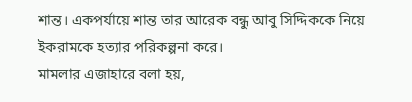শান্ত। একপর্যায়ে শান্ত তার আরেক বন্ধু আবু সিদ্দিককে নিয়ে ইকরামকে হত্যার পরিকল্পনা করে।
মামলার এজাহারে বলা হয়,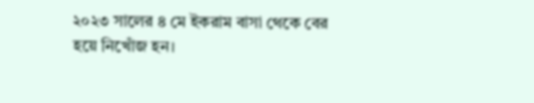২০২৩ সালের ৪ মে ইকরাম বাসা থেকে বের হয়ে নিখোঁজ হন।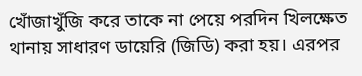খোঁজাখুঁজি করে তাকে না পেয়ে পরদিন খিলক্ষেত থানায় সাধারণ ডায়েরি (জিডি) করা হয়। এরপর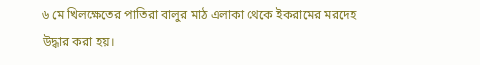৬ মে খিলক্ষেতের পাতিরা বালুর মাঠ এলাকা থেকে ইকরামের মরদেহ উদ্ধার করা হয়।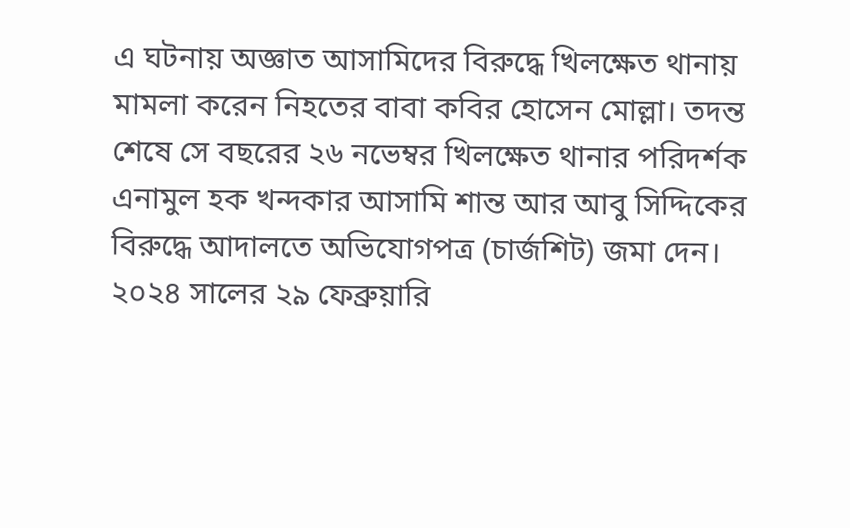এ ঘটনায় অজ্ঞাত আসামিদের বিরুদ্ধে খিলক্ষেত থানায় মামলা করেন নিহতের বাবা কবির হোসেন মোল্লা। তদন্ত শেষে সে বছরের ২৬ নভেম্বর খিলক্ষেত থানার পরিদর্শক এনামুল হক খন্দকার আসামি শান্ত আর আবু সিদ্দিকের বিরুদ্ধে আদালতে অভিযোগপত্র (চার্জশিট) জমা দেন।
২০২৪ সালের ২৯ ফেব্রুয়ারি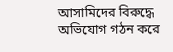আসামিদের বিরুদ্ধে অভিযোগ গঠন করে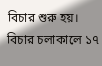বিচার শুরু হয়। বিচার চলাকালে ১৭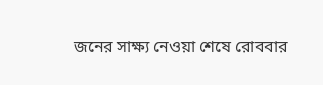জনের সাক্ষ্য নেওয়া শেষে রোববার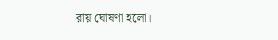রায় ঘোষণা হলো।